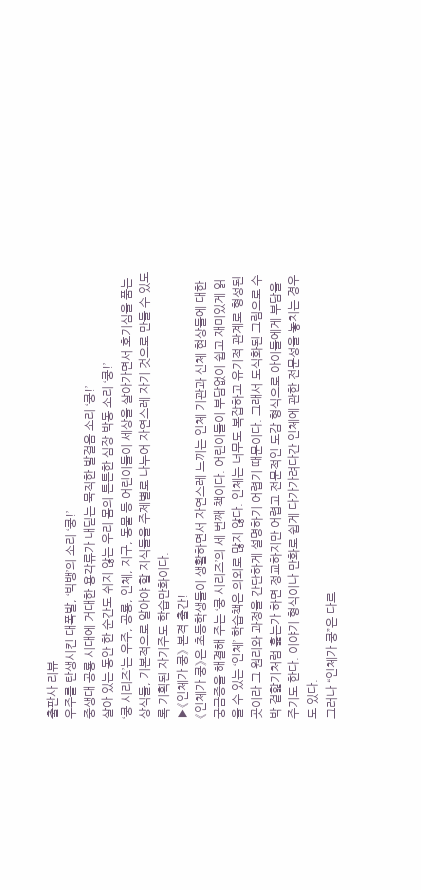출판사 리뷰
우주를 탄생시킨 대폭발, ‘빅뱅’의 소리 ‘쿵!’
중생대 공룡 시대에 거대한 용각류가 내딛는 묵직한 발걸음 소리 ‘쿵!’
살아 있는 동안 한 순간도 쉬지 않는 우리 몸의 튼튼한 심장 박동 소리 ‘쿵!’
‘쿵 시리즈’는 우주, 공룡, 인체, 지구, 동물 등 어린이들이 세상을 살아가면서 호기심을 품는 상식들, 기본적으로 알아야 할 지식들을 주제별로 나누어 자연스레 자기 것으로 만들 수 있도록 기획된 자기주도 학습만화이다.
▶《인체가 쿵》 본격 출간!
《인체가 쿵》은 초등학생들이 생활하면서 자연스레 느끼는 인체 기관과 신체 현상들에 대한 궁금증을 해결해 주는 ‘쿵 시리즈’의 세 번째 책이다. 어린이들이 부담없이 쉽고 재미있게 읽을 수 있는 ‘인체’ 학습책은 의외로 많지 않다. 인체는 너무도 복잡하고 유기적 관계로 형성된 곳이라 그 원리와 과정을 간단하게 설명하기 어렵기 때문이다. 그래서 도식화된 그림으로 수박 겉핥기처럼 훑는가 하면 정교하지만 어렵고 전문적인 도감 형식으로 아이들에게 부담을 주기도 한다. 이야기 형식이나 만화로 쉽게 다가가려다간 인체에 관한 전문성을 놓치는 경우도 있다.
그러나 “인체가 쿵”은 다르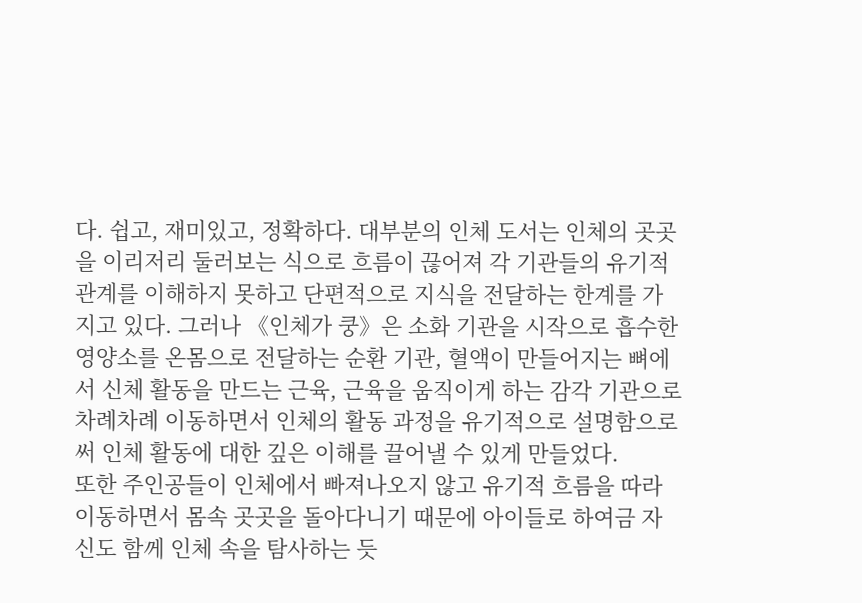다. 쉽고, 재미있고, 정확하다. 대부분의 인체 도서는 인체의 곳곳을 이리저리 둘러보는 식으로 흐름이 끊어져 각 기관들의 유기적 관계를 이해하지 못하고 단편적으로 지식을 전달하는 한계를 가지고 있다. 그러나 《인체가 쿵》은 소화 기관을 시작으로 흡수한 영양소를 온몸으로 전달하는 순환 기관, 혈액이 만들어지는 뼈에서 신체 활동을 만드는 근육, 근육을 움직이게 하는 감각 기관으로 차례차례 이동하면서 인체의 활동 과정을 유기적으로 설명함으로써 인체 활동에 대한 깊은 이해를 끌어낼 수 있게 만들었다.
또한 주인공들이 인체에서 빠져나오지 않고 유기적 흐름을 따라 이동하면서 몸속 곳곳을 돌아다니기 때문에 아이들로 하여금 자신도 함께 인체 속을 탐사하는 듯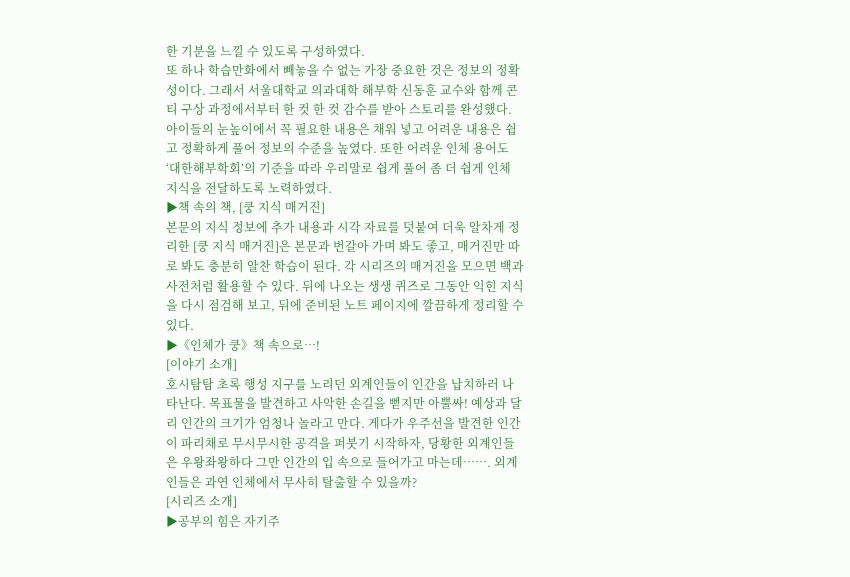한 기분을 느낄 수 있도록 구성하였다.
또 하나 학습만화에서 빼놓을 수 없는 가장 중요한 것은 정보의 정확성이다. 그래서 서울대학교 의과대학 해부학 신동훈 교수와 함께 콘티 구상 과정에서부터 한 컷 한 컷 감수를 받아 스토리를 완성했다. 아이들의 눈높이에서 꼭 필요한 내용은 채워 넣고 어려운 내용은 쉽고 정확하게 풀어 정보의 수준을 높였다. 또한 어려운 인체 용어도 ‘대한해부학회’의 기준을 따라 우리말로 쉽게 풀어 좀 더 쉽게 인체 지식을 전달하도록 노력하였다.
▶책 속의 책, [쿵 지식 매거진]
본문의 지식 정보에 추가 내용과 시각 자료를 덧붙여 더욱 알차게 정리한 [쿵 지식 매거진]은 본문과 번갈아 가며 봐도 좋고, 매거진만 따로 봐도 충분히 알찬 학습이 된다. 각 시리즈의 매거진을 모으면 백과사전처럼 활용할 수 있다. 뒤에 나오는 생생 퀴즈로 그동안 익힌 지식을 다시 점검해 보고, 뒤에 준비된 노트 페이지에 깔끔하게 정리할 수 있다.
▶《인체가 쿵》책 속으로…!
[이야기 소개]
호시탐탐 초록 행성 지구를 노리던 외계인들이 인간을 납치하러 나타난다. 목표물을 발견하고 사악한 손길을 뻗지만 아뿔싸! 예상과 달리 인간의 크기가 엄청나 놀라고 만다. 게다가 우주선을 발견한 인간이 파리채로 무시무시한 공격을 퍼붓기 시작하자, 당황한 외계인들은 우왕좌왕하다 그만 인간의 입 속으로 들어가고 마는데……. 외계인들은 과연 인체에서 무사히 탈출할 수 있을까?
[시리즈 소개]
▶공부의 힘은 자기주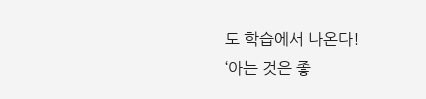도 학습에서 나온다!
‘아는 것은 좋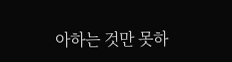아하는 것만 못하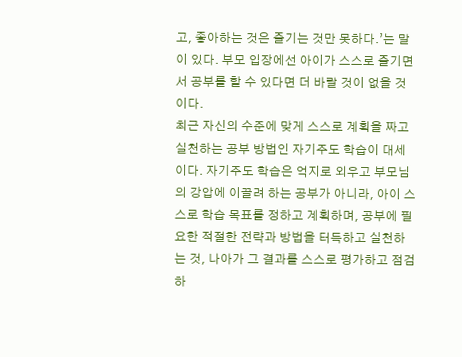고, 좋아하는 것은 즐기는 것만 못하다.’는 말이 있다. 부모 입장에선 아이가 스스로 즐기면서 공부를 할 수 있다면 더 바랄 것이 없을 것이다.
최근 자신의 수준에 맞게 스스로 계획을 짜고 실천하는 공부 방법인 자기주도 학습이 대세이다. 자기주도 학습은 억지로 외우고 부모님의 강압에 이끌려 하는 공부가 아니라, 아이 스스로 학습 목표를 정하고 계획하며, 공부에 필요한 적절한 전략과 방법을 터득하고 실천하는 것, 나아가 그 결과를 스스로 평가하고 점검하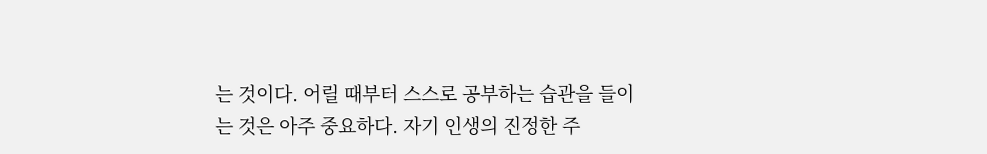는 것이다. 어릴 때부터 스스로 공부하는 습관을 들이는 것은 아주 중요하다. 자기 인생의 진정한 주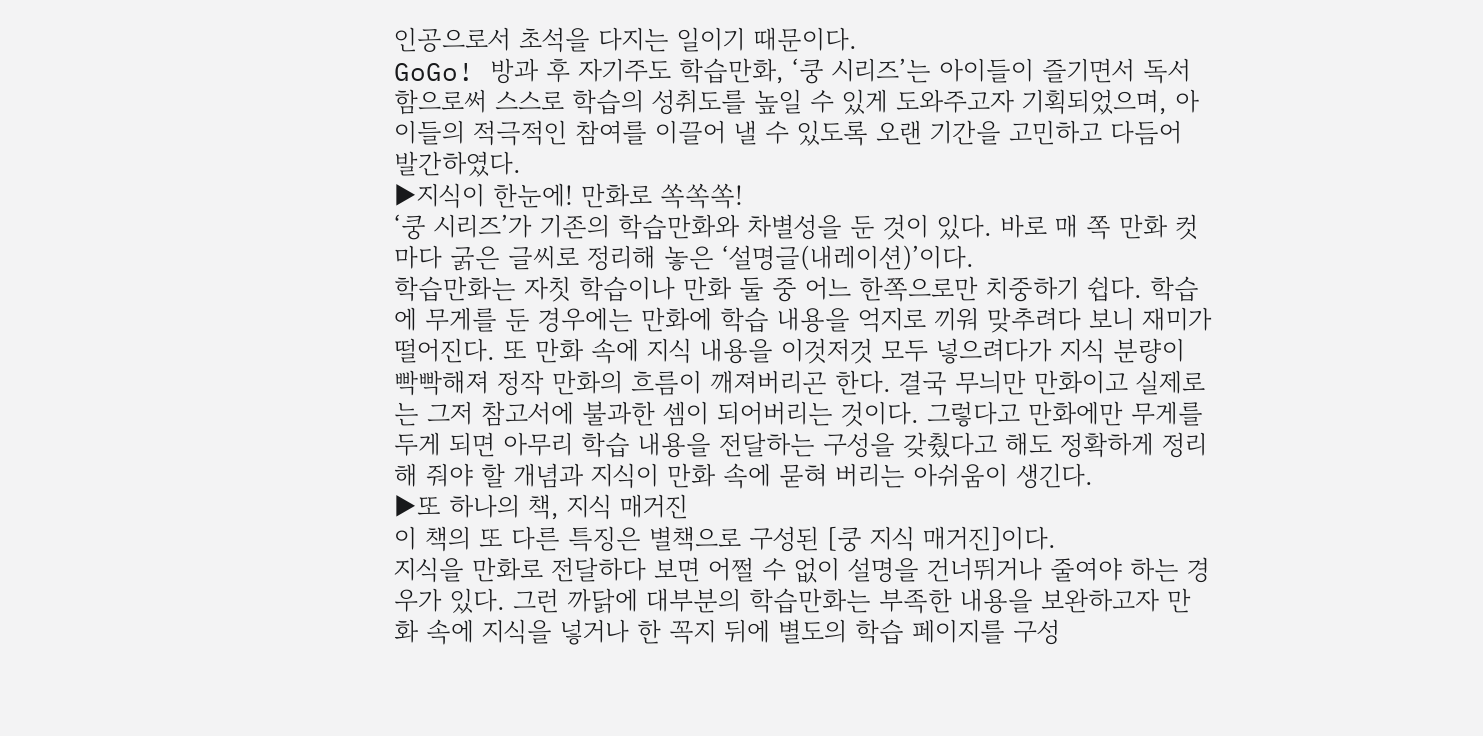인공으로서 초석을 다지는 일이기 때문이다.
GoGo! 방과 후 자기주도 학습만화, ‘쿵 시리즈’는 아이들이 즐기면서 독서함으로써 스스로 학습의 성취도를 높일 수 있게 도와주고자 기획되었으며, 아이들의 적극적인 참여를 이끌어 낼 수 있도록 오랜 기간을 고민하고 다듬어 발간하였다.
▶지식이 한눈에! 만화로 쏙쏙쏙!
‘쿵 시리즈’가 기존의 학습만화와 차별성을 둔 것이 있다. 바로 매 쪽 만화 컷마다 굵은 글씨로 정리해 놓은 ‘설명글(내레이션)’이다.
학습만화는 자칫 학습이나 만화 둘 중 어느 한쪽으로만 치중하기 쉽다. 학습에 무게를 둔 경우에는 만화에 학습 내용을 억지로 끼워 맞추려다 보니 재미가 떨어진다. 또 만화 속에 지식 내용을 이것저것 모두 넣으려다가 지식 분량이 빡빡해져 정작 만화의 흐름이 깨져버리곤 한다. 결국 무늬만 만화이고 실제로는 그저 참고서에 불과한 셈이 되어버리는 것이다. 그렇다고 만화에만 무게를 두게 되면 아무리 학습 내용을 전달하는 구성을 갖췄다고 해도 정확하게 정리해 줘야 할 개념과 지식이 만화 속에 묻혀 버리는 아쉬움이 생긴다.
▶또 하나의 책, 지식 매거진
이 책의 또 다른 특징은 별책으로 구성된 [쿵 지식 매거진]이다.
지식을 만화로 전달하다 보면 어쩔 수 없이 설명을 건너뛰거나 줄여야 하는 경우가 있다. 그런 까닭에 대부분의 학습만화는 부족한 내용을 보완하고자 만화 속에 지식을 넣거나 한 꼭지 뒤에 별도의 학습 페이지를 구성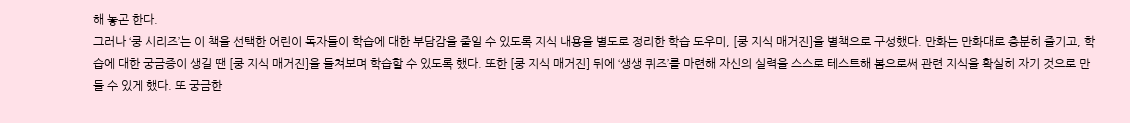해 놓곤 한다.
그러나 ‘쿵 시리즈’는 이 책을 선택한 어린이 독자들이 학습에 대한 부담감을 줄일 수 있도록 지식 내용을 별도로 정리한 학습 도우미, [쿵 지식 매거진]을 별책으로 구성했다. 만화는 만화대로 충분히 즐기고, 학습에 대한 궁금증이 생길 땐 [쿵 지식 매거진]을 들쳐보며 학습할 수 있도록 했다. 또한 [쿵 지식 매거진] 뒤에 ‘생생 퀴즈’를 마련해 자신의 실력을 스스로 테스트해 봄으로써 관련 지식을 확실히 자기 것으로 만들 수 있게 했다. 또 궁금한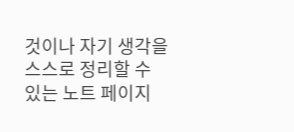것이나 자기 생각을 스스로 정리할 수 있는 노트 페이지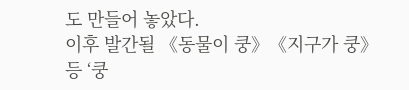도 만들어 놓았다.
이후 발간될 《동물이 쿵》《지구가 쿵》 등 ‘쿵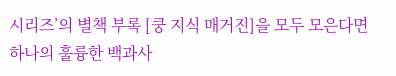시리즈’의 별책 부록 [쿵 지식 매거진]을 모두 모은다면 하나의 훌륭한 백과사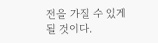전을 가질 수 있게 될 것이다.